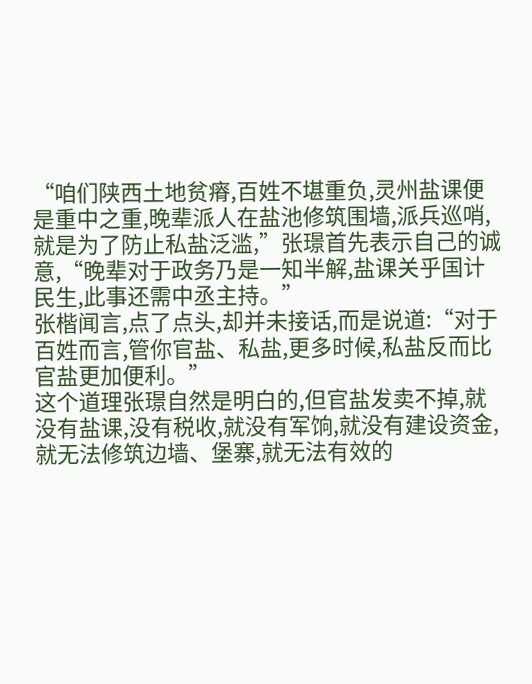“咱们陕西土地贫瘠,百姓不堪重负,灵州盐课便是重中之重,晚辈派人在盐池修筑围墙,派兵巡哨,就是为了防止私盐泛滥,”张璟首先表示自己的诚意,“晚辈对于政务乃是一知半解,盐课关乎国计民生,此事还需中丞主持。”
张楷闻言,点了点头,却并未接话,而是说道:“对于百姓而言,管你官盐、私盐,更多时候,私盐反而比官盐更加便利。”
这个道理张璟自然是明白的,但官盐发卖不掉,就没有盐课,没有税收,就没有军饷,就没有建设资金,就无法修筑边墙、堡寨,就无法有效的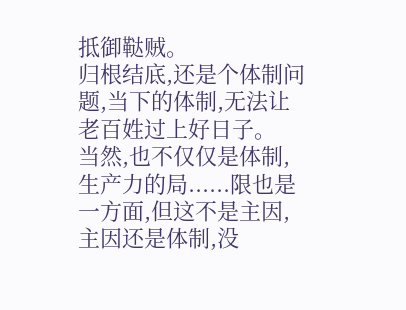抵御鞑贼。
归根结底,还是个体制问题,当下的体制,无法让老百姓过上好日子。
当然,也不仅仅是体制,生产力的局......限也是一方面,但这不是主因,主因还是体制,没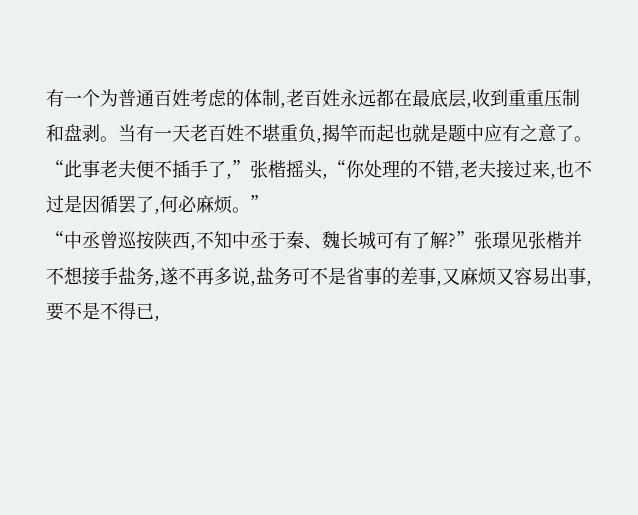有一个为普通百姓考虑的体制,老百姓永远都在最底层,收到重重压制和盘剥。当有一天老百姓不堪重负,揭竿而起也就是题中应有之意了。
“此事老夫便不插手了,”张楷摇头,“你处理的不错,老夫接过来,也不过是因循罢了,何必麻烦。”
“中丞曾巡按陕西,不知中丞于秦、魏长城可有了解?”张璟见张楷并不想接手盐务,遂不再多说,盐务可不是省事的差事,又麻烦又容易出事,要不是不得已,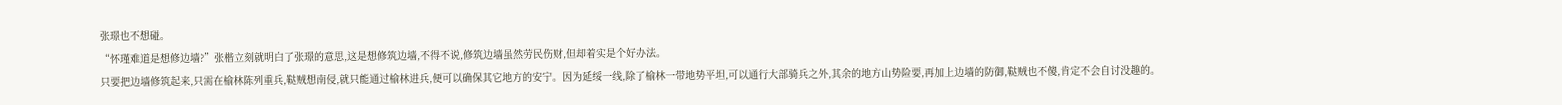张璟也不想碰。
“怀瑾难道是想修边墙?”张楷立刻就明白了张璟的意思,这是想修筑边墙,不得不说,修筑边墙虽然劳民伤财,但却着实是个好办法。
只要把边墙修筑起来,只需在榆林陈列重兵,鞑贼想南侵,就只能通过榆林进兵,便可以确保其它地方的安宁。因为延绥一线,除了榆林一带地势平坦,可以通行大部骑兵之外,其余的地方山势险要,再加上边墙的防御,鞑贼也不傻,肯定不会自讨没趣的。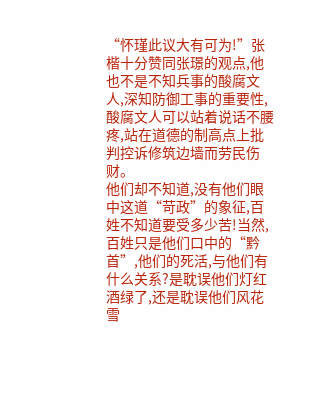“怀瑾此议大有可为!”张楷十分赞同张璟的观点,他也不是不知兵事的酸腐文人,深知防御工事的重要性,酸腐文人可以站着说话不腰疼,站在道德的制高点上批判控诉修筑边墙而劳民伤财。
他们却不知道,没有他们眼中这道“苛政”的象征,百姓不知道要受多少苦!当然,百姓只是他们口中的“黔首”,他们的死活,与他们有什么关系?是耽误他们灯红酒绿了,还是耽误他们风花雪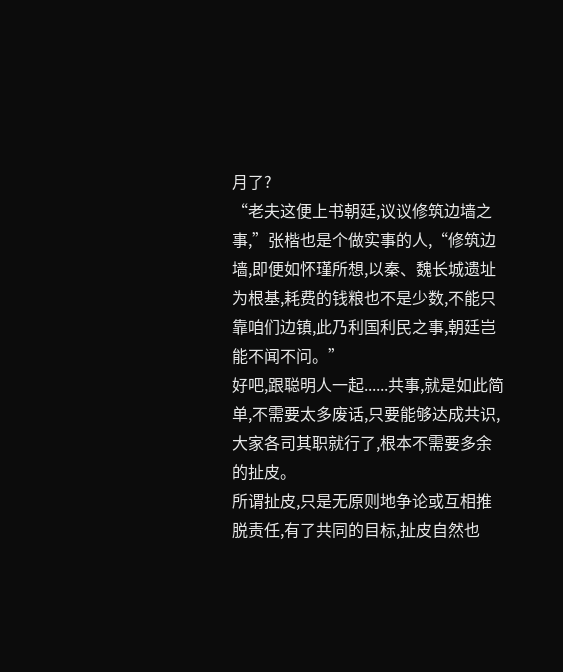月了?
“老夫这便上书朝廷,议议修筑边墙之事,”张楷也是个做实事的人,“修筑边墙,即便如怀瑾所想,以秦、魏长城遗址为根基,耗费的钱粮也不是少数,不能只靠咱们边镇,此乃利国利民之事,朝廷岂能不闻不问。”
好吧,跟聪明人一起......共事,就是如此简单,不需要太多废话,只要能够达成共识,大家各司其职就行了,根本不需要多余的扯皮。
所谓扯皮,只是无原则地争论或互相推脱责任,有了共同的目标,扯皮自然也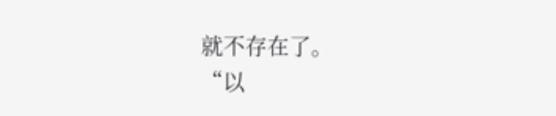就不存在了。
“以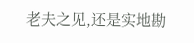老夫之见,还是实地勘